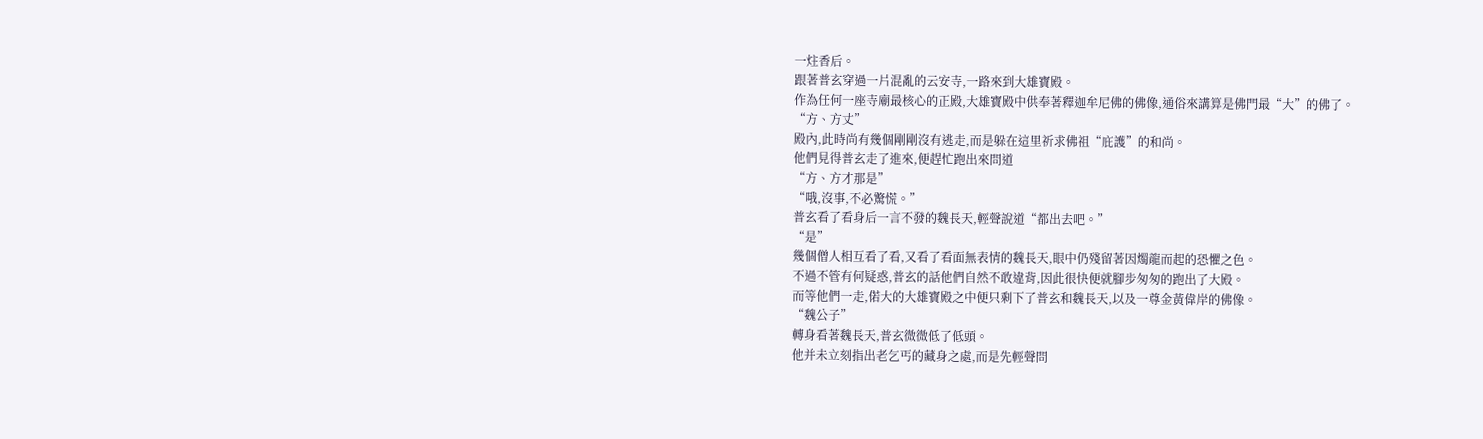一炷香后。
跟著普玄穿過一片混亂的云安寺,一路來到大雄寶殿。
作為任何一座寺廟最核心的正殿,大雄寶殿中供奉著釋迦牟尼佛的佛像,通俗來講算是佛門最“大”的佛了。
“方、方丈”
殿內,此時尚有幾個剛剛沒有逃走,而是躲在這里祈求佛祖“庇護”的和尚。
他們見得普玄走了進來,便趕忙跑出來問道
“方、方才那是”
“哦,沒事,不必驚慌。”
普玄看了看身后一言不發的魏長天,輕聲說道“都出去吧。”
“是”
幾個僧人相互看了看,又看了看面無表情的魏長天,眼中仍殘留著因燭龍而起的恐懼之色。
不過不管有何疑惑,普玄的話他們自然不敢違背,因此很快便就腳步匆匆的跑出了大殿。
而等他們一走,偌大的大雄寶殿之中便只剩下了普玄和魏長天,以及一尊金黃偉岸的佛像。
“魏公子”
轉身看著魏長天,普玄微微低了低頭。
他并未立刻指出老乞丐的藏身之處,而是先輕聲問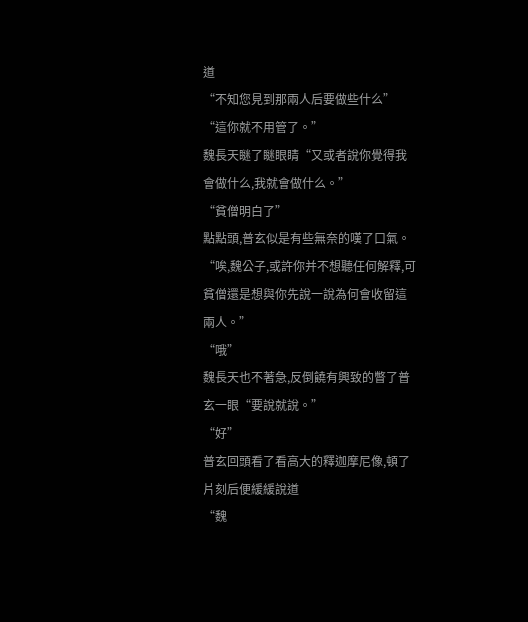道
“不知您見到那兩人后要做些什么”
“這你就不用管了。”
魏長天瞇了瞇眼睛“又或者說你覺得我會做什么,我就會做什么。”
“貧僧明白了”
點點頭,普玄似是有些無奈的嘆了口氣。
“唉,魏公子,或許你并不想聽任何解釋,可貧僧還是想與你先說一說為何會收留這兩人。”
“哦”
魏長天也不著急,反倒饒有興致的瞥了普玄一眼“要說就說。”
“好”
普玄回頭看了看高大的釋迦摩尼像,頓了片刻后便緩緩說道
“魏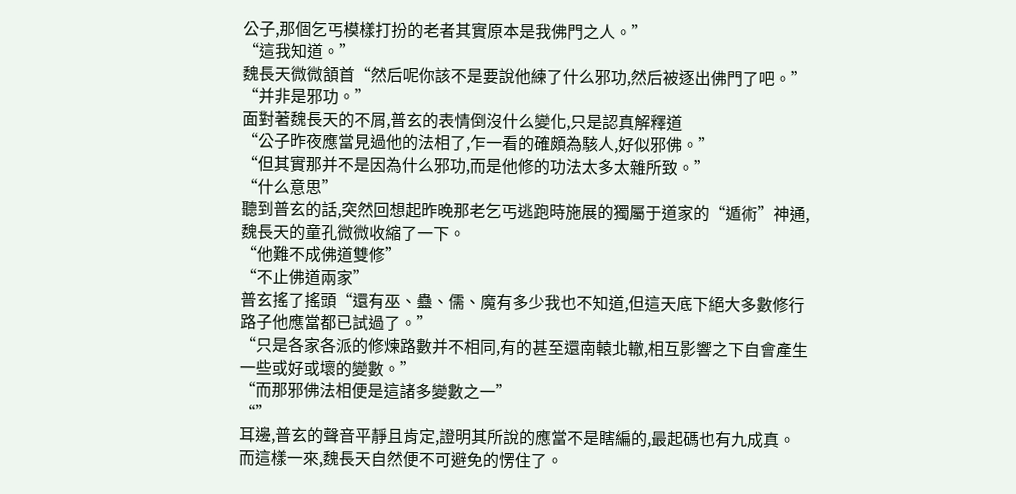公子,那個乞丐模樣打扮的老者其實原本是我佛門之人。”
“這我知道。”
魏長天微微頷首“然后呢你該不是要說他練了什么邪功,然后被逐出佛門了吧。”
“并非是邪功。”
面對著魏長天的不屑,普玄的表情倒沒什么變化,只是認真解釋道
“公子昨夜應當見過他的法相了,乍一看的確頗為駭人,好似邪佛。”
“但其實那并不是因為什么邪功,而是他修的功法太多太雜所致。”
“什么意思”
聽到普玄的話,突然回想起昨晚那老乞丐逃跑時施展的獨屬于道家的“遁術”神通,魏長天的童孔微微收縮了一下。
“他難不成佛道雙修”
“不止佛道兩家”
普玄搖了搖頭“還有巫、蠱、儒、魔有多少我也不知道,但這天底下絕大多數修行路子他應當都已試過了。”
“只是各家各派的修煉路數并不相同,有的甚至還南轅北轍,相互影響之下自會產生一些或好或壞的變數。”
“而那邪佛法相便是這諸多變數之一”
“”
耳邊,普玄的聲音平靜且肯定,證明其所說的應當不是瞎編的,最起碼也有九成真。
而這樣一來,魏長天自然便不可避免的愣住了。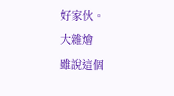好家伙。
大雜燴
雖說這個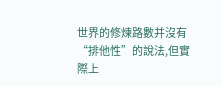世界的修煉路數并沒有“排他性”的說法,但實際上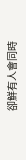卻鮮有人會同時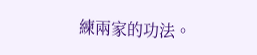練兩家的功法。